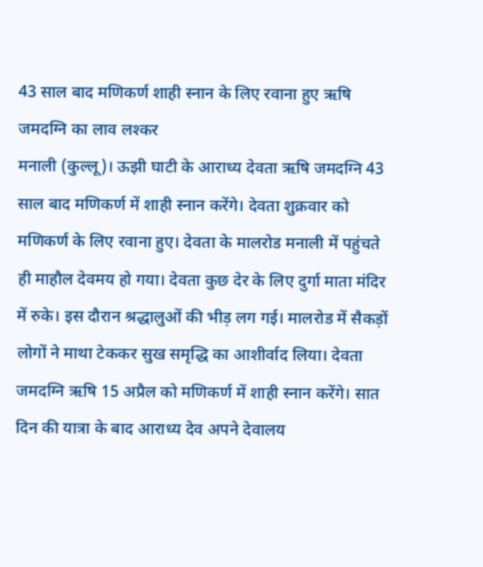43 साल बाद मणिकर्ण शाही स्नान के लिए रवाना हुए ऋषि जमदग्नि का लाव लश्कर
मनाली (कुल्लू)। ऊझी घाटी के आराध्य देवता ऋषि जमदग्नि 43 साल बाद मणिकर्ण में शाही स्नान करेंगे। देवता शुक्रवार को मणिकर्ण के लिए रवाना हुए। देवता के मालरोड मनाली में पहुंचते ही माहौल देवमय हो गया। देवता कुछ देर के लिए दुर्गा माता मंदिर में रुके। इस दौरान श्रद्धालुओं की भीड़ लग गई। मालरोड में सैकड़ों लोगों ने माथा टेककर सुख समृद्धि का आशीर्वाद लिया। देवता जमदग्नि ऋषि 15 अप्रैल को मणिकर्ण में शाही स्नान करेंगे। सात दिन की यात्रा के बाद आराध्य देव अपने देवालय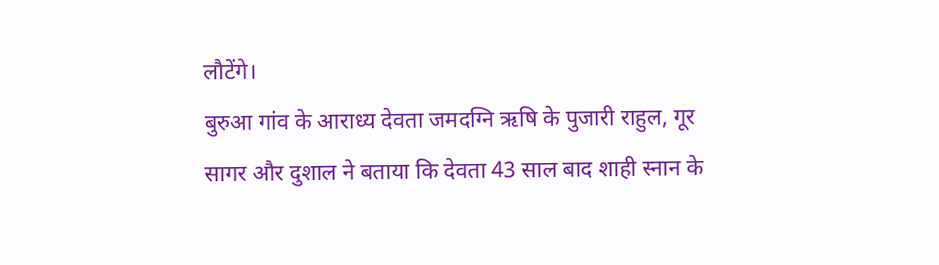लौटेंगे।
बुरुआ गांव के आराध्य देवता जमदग्नि ऋषि के पुजारी राहुल, गूर सागर और दुशाल ने बताया कि देवता 43 साल बाद शाही स्नान के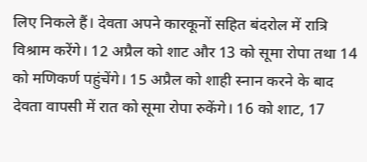लिए निकले हैं। देवता अपने कारकूनों सहित बंदरोल में रात्रि विश्राम करेंगे। 12 अप्रैल को शाट और 13 को सूमा रोपा तथा 14 को मणिकर्ण पहुंचेंगे। 15 अप्रैल को शाही स्नान करने के बाद देवता वापसी में रात को सूमा रोपा रुकेंगे। 16 को शाट, 17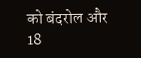को बंदरोल और 18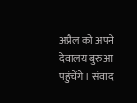अप्रैल को अपने देवालय बुरुआ पहुंचेंगे। संवाद